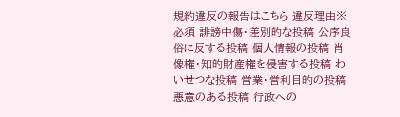規約違反の報告はこちら 違反理由※必須 誹謗中傷・差別的な投稿 公序良俗に反する投稿 個人情報の投稿 肖像権・知的財産権を侵害する投稿 わいせつな投稿 営業・営利目的の投稿 悪意のある投稿 行政への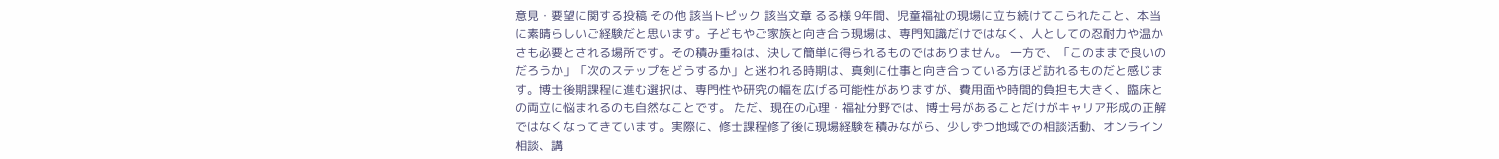意見・要望に関する投稿 その他 該当トピック 該当文章 るる様 9年間、児童福祉の現場に立ち続けてこられたこと、本当に素晴らしいご経験だと思います。子どもやご家族と向き合う現場は、専門知識だけではなく、人としての忍耐力や温かさも必要とされる場所です。その積み重ねは、決して簡単に得られるものではありません。 一方で、「このままで良いのだろうか」「次のステップをどうするか」と迷われる時期は、真剣に仕事と向き合っている方ほど訪れるものだと感じます。博士後期課程に進む選択は、専門性や研究の幅を広げる可能性がありますが、費用面や時間的負担も大きく、臨床との両立に悩まれるのも自然なことです。 ただ、現在の心理・福祉分野では、博士号があることだけがキャリア形成の正解ではなくなってきています。実際に、修士課程修了後に現場経験を積みながら、少しずつ地域での相談活動、オンライン相談、講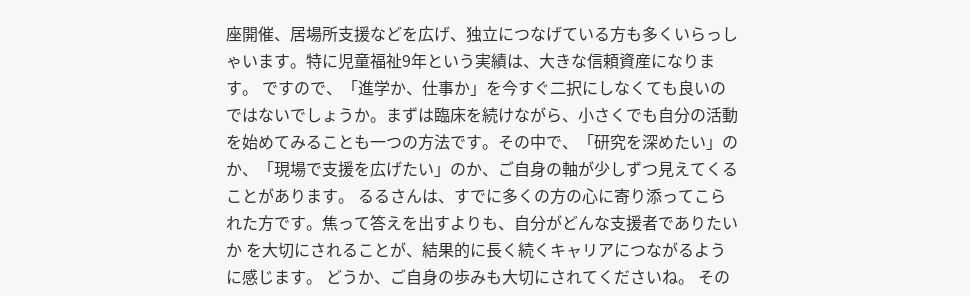座開催、居場所支援などを広げ、独立につなげている方も多くいらっしゃいます。特に児童福祉9年という実績は、大きな信頼資産になります。 ですので、「進学か、仕事か」を今すぐ二択にしなくても良いのではないでしょうか。まずは臨床を続けながら、小さくでも自分の活動を始めてみることも一つの方法です。その中で、「研究を深めたい」のか、「現場で支援を広げたい」のか、ご自身の軸が少しずつ見えてくることがあります。 るるさんは、すでに多くの方の心に寄り添ってこられた方です。焦って答えを出すよりも、自分がどんな支援者でありたいか を大切にされることが、結果的に長く続くキャリアにつながるように感じます。 どうか、ご自身の歩みも大切にされてくださいね。 その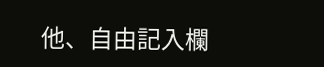他、自由記入欄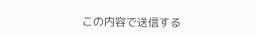この内容で送信する